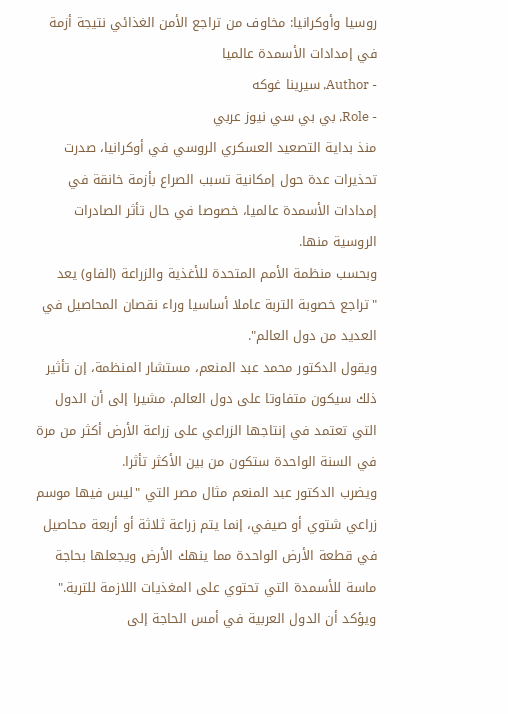روسيا وأوكرانيا: مخاوف من تراجع الأمن الغذائي نتيجة أزمة في إمدادات الأسمدة عالميا
- Author, سيرينا غوكه
- Role, بي بي سي نيوز عربي
منذ بداية التصعيد العسكري الروسي في أوكرانيا، صدرت تحذيرات عدة حول إمكانية تسبب الصراع بأزمة خانقة في إمدادات الأسمدة عالميا، خصوصا في حال تأثر الصادرات الروسية منها.
وبحسب منظمة الأمم المتحدة للأغذية والزراعة (الفاو) يعد "تراجع خصوبة التربة عاملا أساسيا وراء نقصان المحاصيل في العديد من دول العالم".
ويقول الدكتور محمد عبد المنعم، مستشار المنظمة، إن تأثير ذلك سيكون متفاوتا على دول العالم. مشيرا إلى أن الدول التي تعتمد في إنتاجها الزراعي على زراعة الأرض أكثر من مرة في السنة الواحدة ستكون من بين الأكثر تأثرا.
ويضرب الدكتور عبد المنعم مثال مصر التي "ليس فيها موسم زراعي شتوي أو صيفي، إنما يتم زراعة ثلاثة أو أربعة محاصيل في قطعة الأرض الواحدة مما ينهك الأرض ويجعلها بحاجة ماسة للأسمدة التي تحتوي على المغذيات اللازمة للتربة."
ويؤكد أن الدول العربية في أمس الحاجة إلى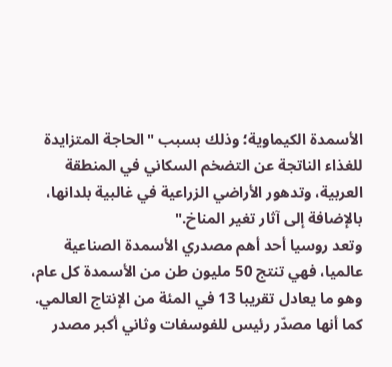الأسمدة الكيماوية؛ وذلك بسبب "الحاجة المتزايدة للغذاء الناتجة عن التضخم السكاني في المنطقة العربية، وتدهور الأراضي الزراعية في غالبية بلدانها، بالإضافة إلى آثار تغير المناخ."
وتعد روسيا أحد أهم مصدري الأسمدة الصناعية عالميا، فهي تنتج 50 مليون طن من الأسمدة كل عام، وهو ما يعادل تقريبا 13 في المئة من الإنتاج العالمي. كما أنها مصدّر رئيس للفوسفات وثاني أكبر مصدر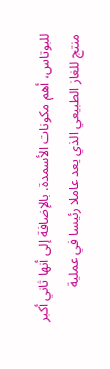للبوتاس، أهم مكونات الأسمدة. بالإضافة إلى أنها ثاني أكبر منتج للغاز الطبيعي الذي يعد عاملا رئيسا في عملية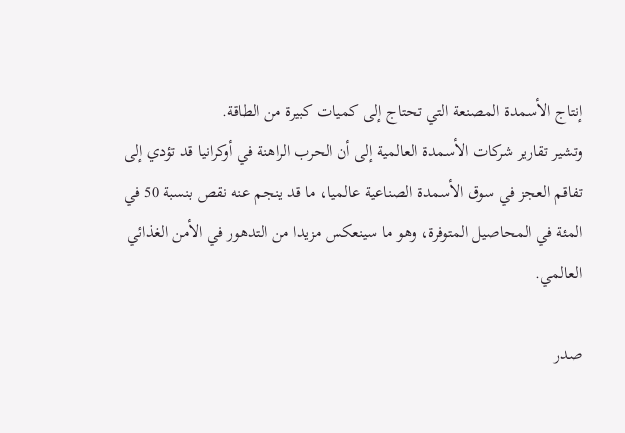إنتاج الأسمدة المصنعة التي تحتاج إلى كميات كبيرة من الطاقة.
وتشير تقارير شركات الأسمدة العالمية إلى أن الحرب الراهنة في أوكرانيا قد تؤدي إلى تفاقم العجز في سوق الأسمدة الصناعية عالميا، ما قد ينجم عنه نقص بنسبة 50 في المئة في المحاصيل المتوفرة، وهو ما سينعكس مزيدا من التدهور في الأمن الغذائي العالمي.

صدر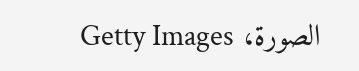الصورة، Getty Images